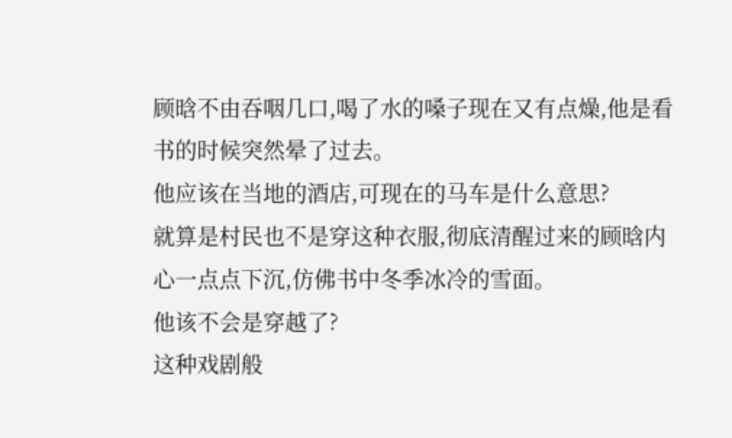顾晗不由吞咽几口,喝了水的嗓子现在又有点燥,他是看书的时候突然晕了过去。
他应该在当地的酒店,可现在的马车是什么意思?
就算是村民也不是穿这种衣服,彻底清醒过来的顾晗内心一点点下沉,仿佛书中冬季冰冷的雪面。
他该不会是穿越了?
这种戏剧般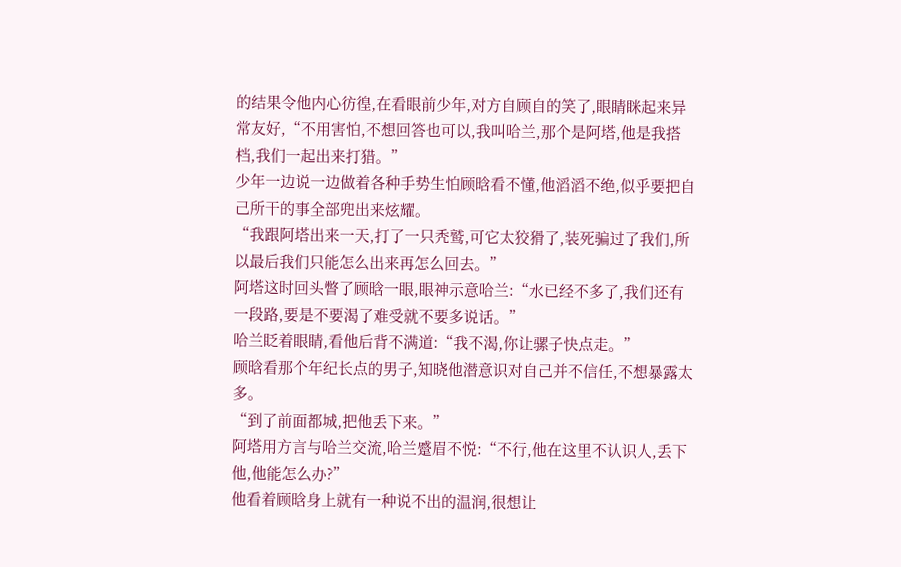的结果令他内心彷徨,在看眼前少年,对方自顾自的笑了,眼睛眯起来异常友好,“不用害怕,不想回答也可以,我叫哈兰,那个是阿塔,他是我搭档,我们一起出来打猎。”
少年一边说一边做着各种手势生怕顾晗看不懂,他滔滔不绝,似乎要把自己所干的事全部兜出来炫耀。
“我跟阿塔出来一天,打了一只秃鹫,可它太狡猾了,装死骗过了我们,所以最后我们只能怎么出来再怎么回去。”
阿塔这时回头瞥了顾晗一眼,眼神示意哈兰:“水已经不多了,我们还有一段路,要是不要渴了难受就不要多说话。”
哈兰眨着眼睛,看他后背不满道:“我不渴,你让骡子快点走。”
顾晗看那个年纪长点的男子,知晓他潜意识对自己并不信任,不想暴露太多。
“到了前面都城,把他丢下来。”
阿塔用方言与哈兰交流,哈兰蹙眉不悦:“不行,他在这里不认识人,丢下他,他能怎么办?”
他看着顾晗身上就有一种说不出的温润,很想让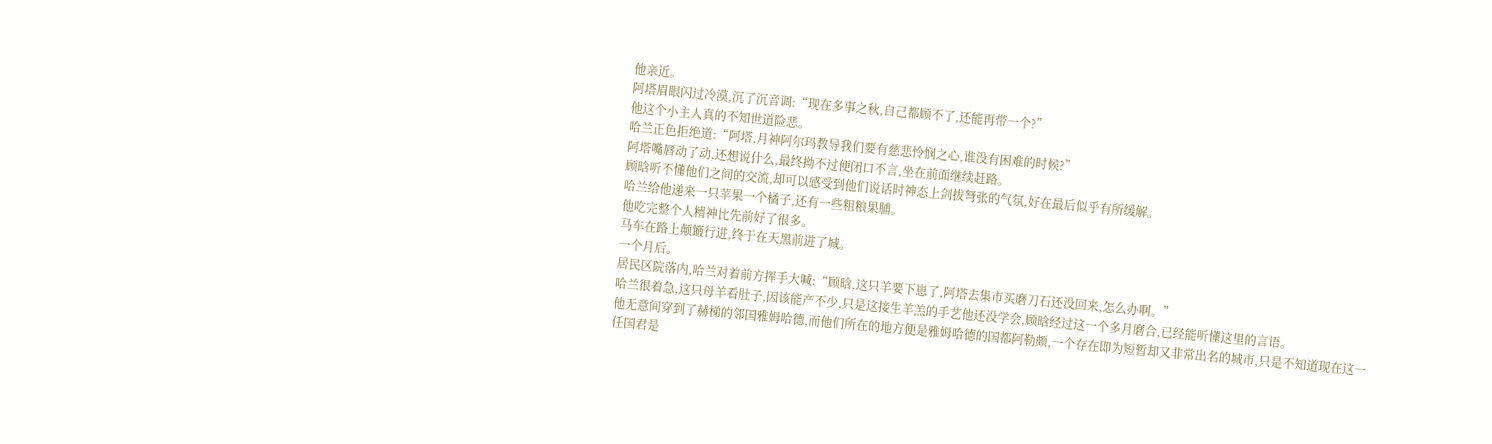他亲近。
阿塔眉眼闪过冷漠,沉了沉音调:“现在多事之秋,自己都顾不了,还能再带一个?”
他这个小主人真的不知世道险恶。
哈兰正色拒绝道:“阿塔,月神阿尔玛教导我们要有慈悲怜悯之心,谁没有困难的时候?”
阿塔嘴唇动了动,还想说什么,最终拗不过便闭口不言,坐在前面继续赶路。
顾晗听不懂他们之间的交流,却可以感受到他们说话时神态上剑拔弩张的气氛,好在最后似乎有所缓解。
哈兰给他递来一只苹果一个橘子,还有一些粗粮果脯。
他吃完整个人精神比先前好了很多。
马车在路上颠簸行进,终于在天黑前进了城。
一个月后。
居民区院落内,哈兰对着前方挥手大喊:“顾晗,这只羊要下崽了,阿塔去集市买磨刀石还没回来,怎么办啊。”
哈兰很着急,这只母羊看肚子,因该能产不少,只是这接生羊羔的手艺他还没学会,顾晗经过这一个多月磨合,已经能听懂这里的言语。
他无意间穿到了赫梯的邻国雅姆哈德,而他们所在的地方便是雅姆哈德的国都阿勒颇,一个存在即为短暂却又非常出名的城市,只是不知道现在这一任国君是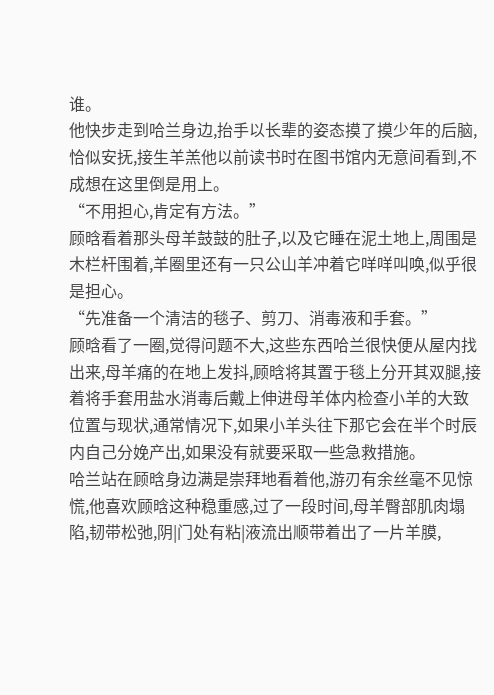谁。
他快步走到哈兰身边,抬手以长辈的姿态摸了摸少年的后脑,恰似安抚,接生羊羔他以前读书时在图书馆内无意间看到,不成想在这里倒是用上。
“不用担心,肯定有方法。”
顾晗看着那头母羊鼓鼓的肚子,以及它睡在泥土地上,周围是木栏杆围着,羊圈里还有一只公山羊冲着它咩咩叫唤,似乎很是担心。
“先准备一个清洁的毯子、剪刀、消毒液和手套。”
顾晗看了一圈,觉得问题不大,这些东西哈兰很快便从屋内找出来,母羊痛的在地上发抖,顾晗将其置于毯上分开其双腿,接着将手套用盐水消毒后戴上伸进母羊体内检查小羊的大致位置与现状,通常情况下,如果小羊头往下那它会在半个时辰内自己分娩产出,如果没有就要采取一些急救措施。
哈兰站在顾晗身边满是崇拜地看着他,游刃有余丝毫不见惊慌,他喜欢顾晗这种稳重感,过了一段时间,母羊臀部肌肉塌陷,韧带松弛,阴|门处有粘|液流出顺带着出了一片羊膜,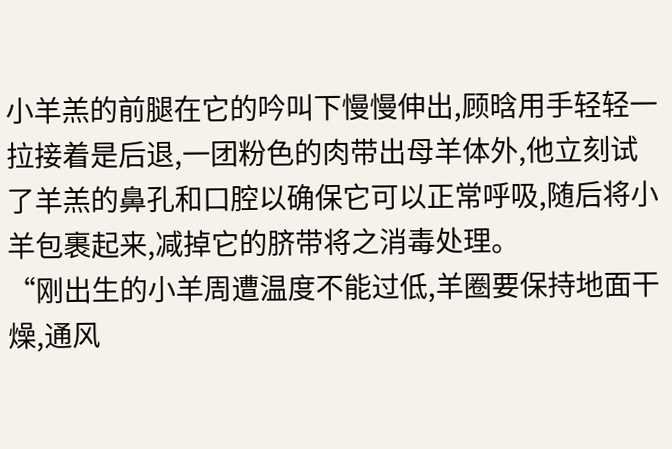小羊羔的前腿在它的吟叫下慢慢伸出,顾晗用手轻轻一拉接着是后退,一团粉色的肉带出母羊体外,他立刻试了羊羔的鼻孔和口腔以确保它可以正常呼吸,随后将小羊包裹起来,减掉它的脐带将之消毒处理。
“刚出生的小羊周遭温度不能过低,羊圈要保持地面干燥,通风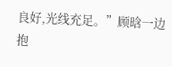良好,光线充足。”顾晗一边抱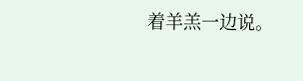着羊羔一边说。